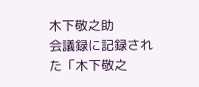木下敬之助
会議録に記録された「木下敬之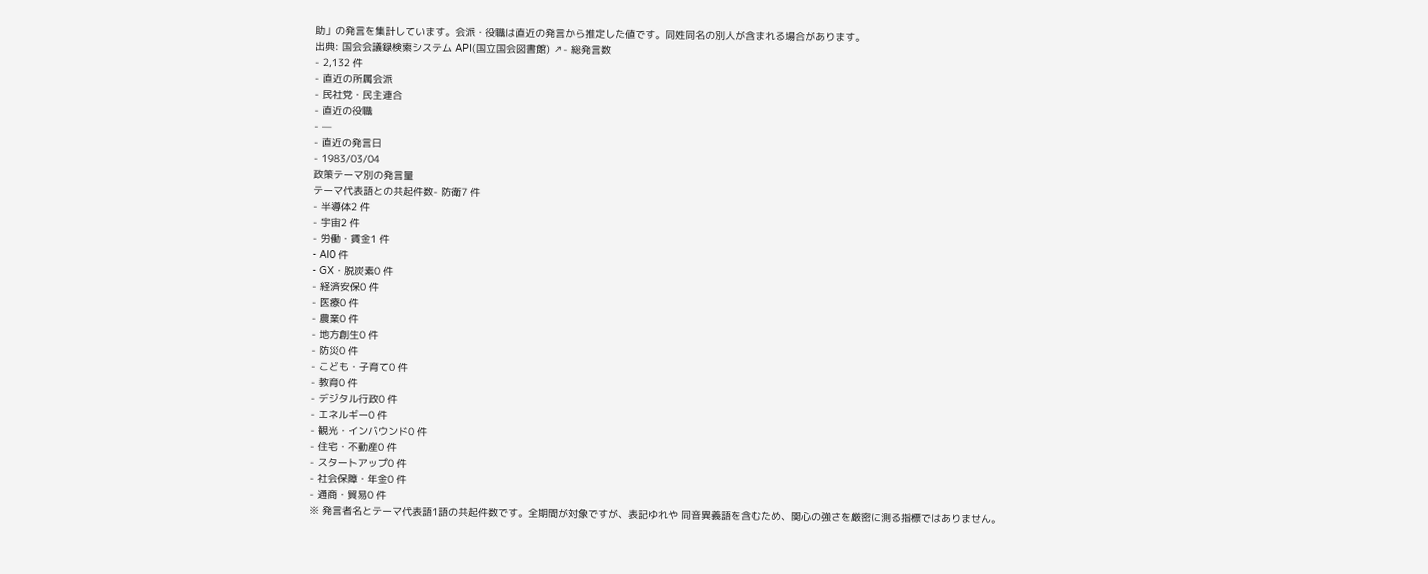助」の発言を集計しています。会派・役職は直近の発言から推定した値です。同姓同名の別人が含まれる場合があります。
出典: 国会会議録検索システム API(国立国会図書館) ↗- 総発言数
- 2,132 件
- 直近の所属会派
- 民社党・民主連合
- 直近の役職
- —
- 直近の発言日
- 1983/03/04
政策テーマ別の発言量
テーマ代表語との共起件数- 防衛7 件
- 半導体2 件
- 宇宙2 件
- 労働・賃金1 件
- AI0 件
- GX・脱炭素0 件
- 経済安保0 件
- 医療0 件
- 農業0 件
- 地方創生0 件
- 防災0 件
- こども・子育て0 件
- 教育0 件
- デジタル行政0 件
- エネルギー0 件
- 観光・インバウンド0 件
- 住宅・不動産0 件
- スタートアップ0 件
- 社会保障・年金0 件
- 通商・貿易0 件
※ 発言者名とテーマ代表語1語の共起件数です。全期間が対象ですが、表記ゆれや 同音異義語を含むため、関心の強さを厳密に測る指標ではありません。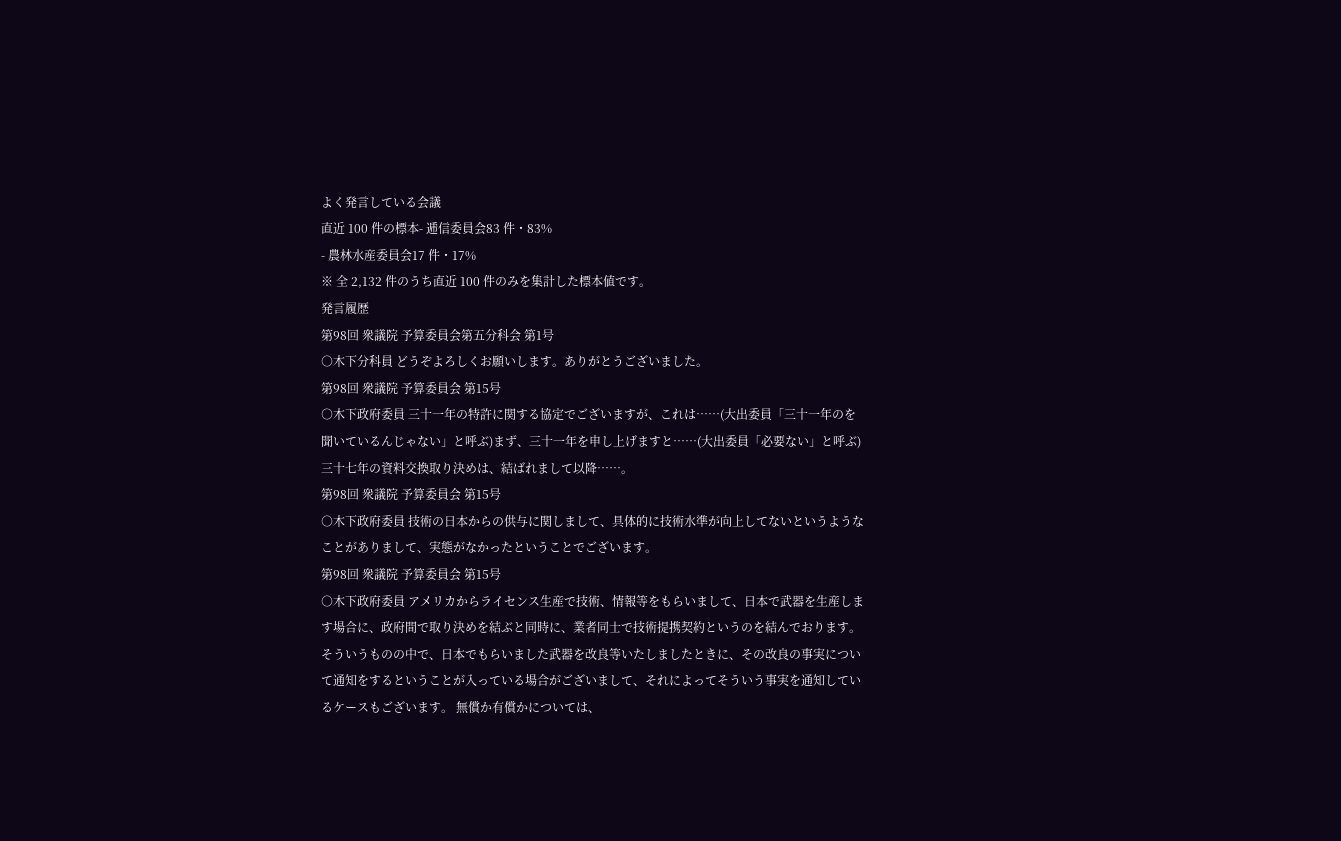よく発言している会議
直近 100 件の標本- 逓信委員会83 件・83%
- 農林水産委員会17 件・17%
※ 全 2,132 件のうち直近 100 件のみを集計した標本値です。
発言履歴
第98回 衆議院 予算委員会第五分科会 第1号
○木下分科員 どうぞよろしくお願いします。ありがとうございました。
第98回 衆議院 予算委員会 第15号
○木下政府委員 三十一年の特許に関する協定でございますが、これは……(大出委員「三十一年のを聞いているんじゃない」と呼ぶ)まず、三十一年を申し上げますと……(大出委員「必要ない」と呼ぶ) 三十七年の資料交換取り決めは、結ばれまして以降……。
第98回 衆議院 予算委員会 第15号
○木下政府委員 技術の日本からの供与に関しまして、具体的に技術水準が向上してないというようなことがありまして、実態がなかったということでございます。
第98回 衆議院 予算委員会 第15号
○木下政府委員 アメリカからライセンス生産で技術、情報等をもらいまして、日本で武器を生産します場合に、政府間で取り決めを結ぶと同時に、業者同士で技術提携契約というのを結んでおります。そういうものの中で、日本でもらいました武器を改良等いたしましたときに、その改良の事実について通知をするということが入っている場合がございまして、それによってそういう事実を通知しているケースもございます。 無償か有償かについては、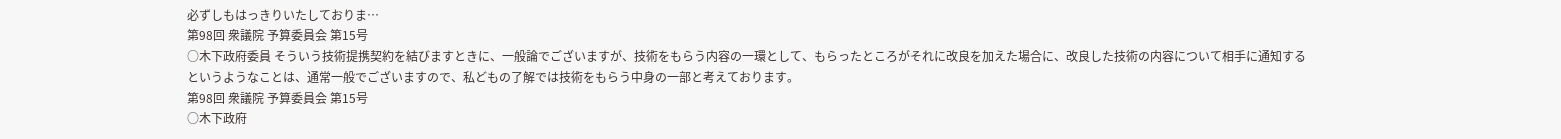必ずしもはっきりいたしておりま…
第98回 衆議院 予算委員会 第15号
○木下政府委員 そういう技術提携契約を結びますときに、一般論でございますが、技術をもらう内容の一環として、もらったところがそれに改良を加えた場合に、改良した技術の内容について相手に通知するというようなことは、通常一般でございますので、私どもの了解では技術をもらう中身の一部と考えております。
第98回 衆議院 予算委員会 第15号
○木下政府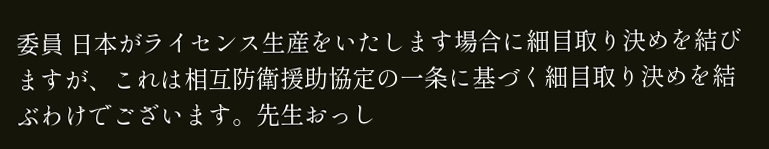委員 日本がライセンス生産をいたします場合に細目取り決めを結びますが、これは相互防衛援助協定の一条に基づく細目取り決めを結ぶわけでございます。先生おっし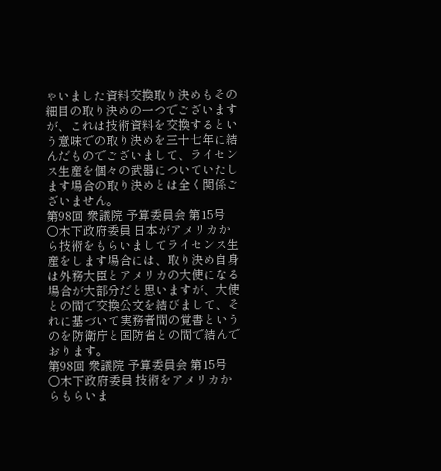ゃいました資料交換取り決めもその細目の取り決めの一つでございますが、これは技術資料を交換するという意味での取り決めを三十七年に結んだものでございまして、ライセンス生産を個々の武器についていたします場合の取り決めとは全く関係ございません。
第98回 衆議院 予算委員会 第15号
○木下政府委員 日本がアメリカから技術をもらいましてライセンス生産をします場合には、取り決め自身は外務大臣とアメリカの大使になる場合が大部分だと思いますが、大使との間で交換公文を結びまして、それに基づいて実務者間の覚書というのを防衛庁と国防省との間で結んでおります。
第98回 衆議院 予算委員会 第15号
○木下政府委員 技術をアメリカからもらいま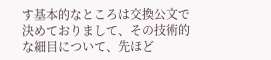す基本的なところは交換公文で決めておりまして、その技術的な細目について、先ほど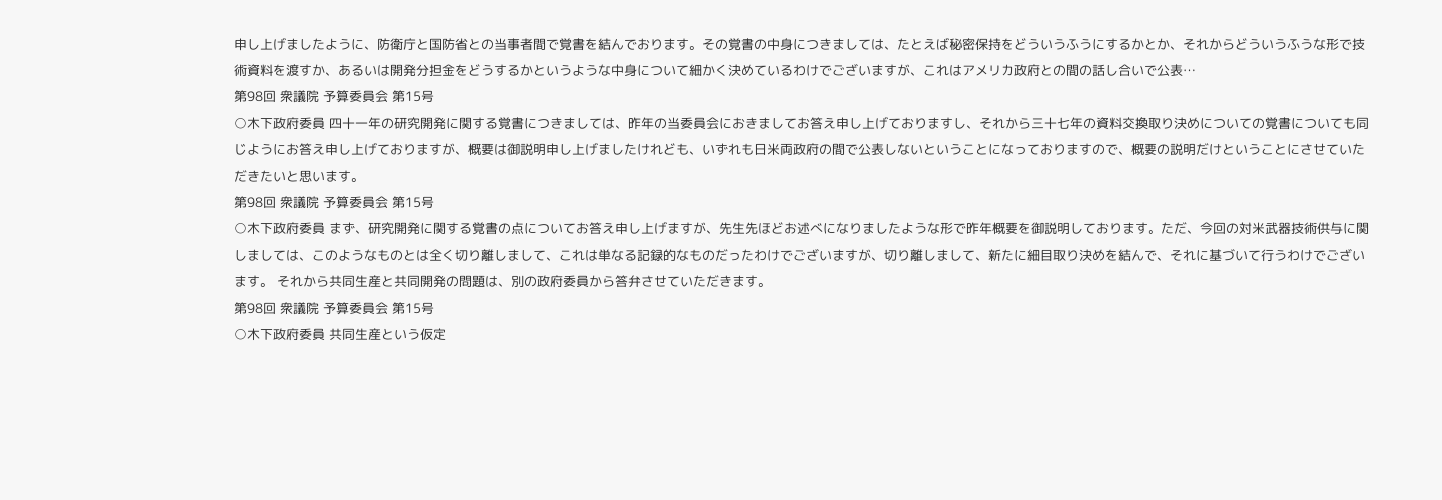申し上げましたように、防衛庁と国防省との当事者間で覚書を結んでおります。その覚書の中身につきましては、たとえば秘密保持をどういうふうにするかとか、それからどういうふうな形で技術資料を渡すか、あるいは開発分担金をどうするかというような中身について細かく決めているわけでございますが、これはアメリカ政府との間の話し合いで公表…
第98回 衆議院 予算委員会 第15号
○木下政府委員 四十一年の研究開発に関する覚書につきましては、昨年の当委員会におきましてお答え申し上げておりますし、それから三十七年の資料交換取り決めについての覚書についても同じようにお答え申し上げておりますが、概要は御説明申し上げましたけれども、いずれも日米両政府の間で公表しないということになっておりますので、概要の説明だけということにさせていただきたいと思います。
第98回 衆議院 予算委員会 第15号
○木下政府委員 まず、研究開発に関する覚書の点についてお答え申し上げますが、先生先ほどお述べになりましたような形で昨年概要を御説明しております。ただ、今回の対米武器技術供与に関しましては、このようなものとは全く切り離しまして、これは単なる記録的なものだったわけでございますが、切り離しまして、新たに細目取り決めを結んで、それに基づいて行うわけでございます。 それから共同生産と共同開発の問題は、別の政府委員から答弁させていただきます。
第98回 衆議院 予算委員会 第15号
○木下政府委員 共同生産という仮定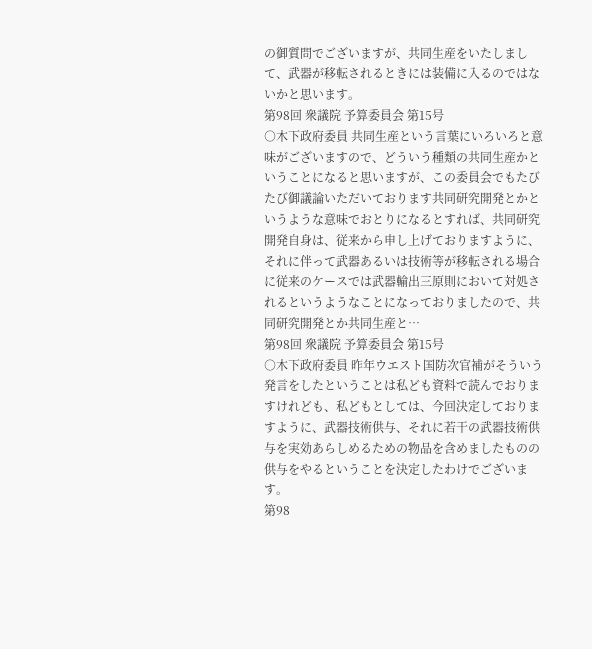の御質問でございますが、共同生産をいたしまして、武器が移転されるときには装備に入るのではないかと思います。
第98回 衆議院 予算委員会 第15号
○木下政府委員 共同生産という言葉にいろいろと意味がございますので、どういう種類の共同生産かということになると思いますが、この委員会でもたびたび御議論いただいております共同研究開発とかというような意味でおとりになるとすれば、共同研究開発自身は、従来から申し上げておりますように、それに伴って武器あるいは技術等が移転される場合に従来のケースでは武器輸出三原則において対処されるというようなことになっておりましたので、共同研究開発とか共同生産と…
第98回 衆議院 予算委員会 第15号
○木下政府委員 昨年ウエスト国防次官補がそういう発言をしたということは私ども資料で読んでおりますけれども、私どもとしては、今回決定しておりますように、武器技術供与、それに若干の武器技術供与を実効あらしめるための物品を含めましたものの供与をやるということを決定したわけでございます。
第98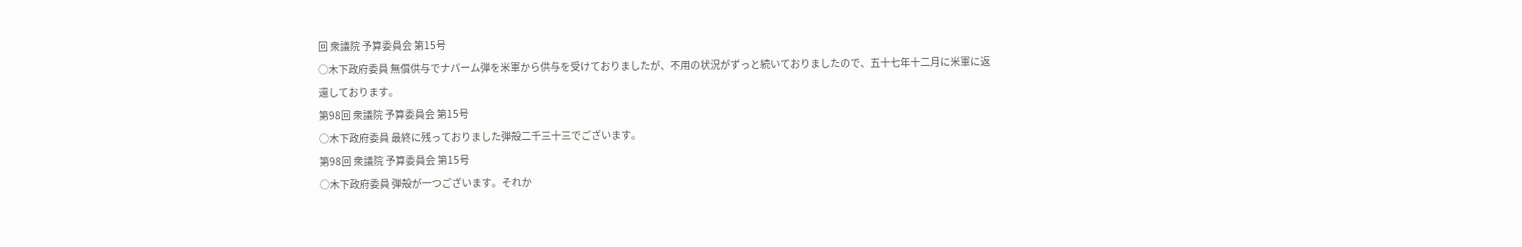回 衆議院 予算委員会 第15号
○木下政府委員 無償供与でナパーム弾を米軍から供与を受けておりましたが、不用の状況がずっと続いておりましたので、五十七年十二月に米軍に返還しております。
第98回 衆議院 予算委員会 第15号
○木下政府委員 最終に残っておりました弾殻二千三十三でございます。
第98回 衆議院 予算委員会 第15号
○木下政府委員 弾殻が一つございます。それか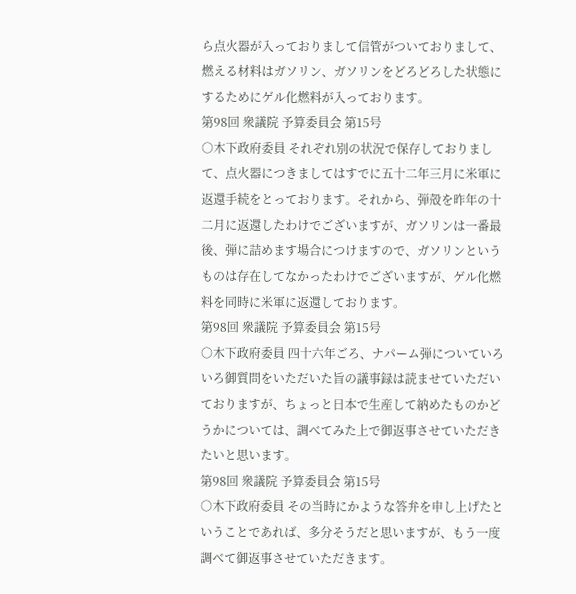ら点火器が入っておりまして信管がついておりまして、燃える材料はガソリン、ガソリンをどろどろした状態にするためにゲル化燃料が入っております。
第98回 衆議院 予算委員会 第15号
○木下政府委員 それぞれ別の状況で保存しておりまして、点火器につきましてはすでに五十二年三月に米軍に返還手続をとっております。それから、弾殻を昨年の十二月に返還したわけでございますが、ガソリンは一番最後、弾に詰めます場合につけますので、ガソリンというものは存在してなかったわけでございますが、ゲル化燃料を同時に米軍に返還しております。
第98回 衆議院 予算委員会 第15号
○木下政府委員 四十六年ごろ、ナパーム弾についていろいろ御質問をいただいた旨の議事録は読ませていただいておりますが、ちょっと日本で生産して納めたものかどうかについては、調べてみた上で御返事させていただきたいと思います。
第98回 衆議院 予算委員会 第15号
○木下政府委員 その当時にかような答弁を申し上げたということであれば、多分そうだと思いますが、もう一度調べて御返事させていただきます。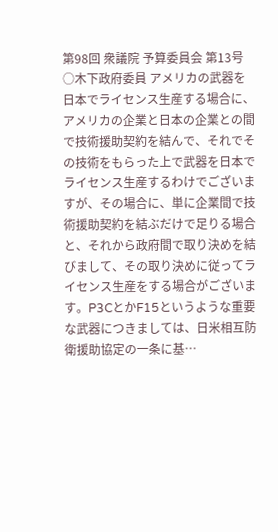第98回 衆議院 予算委員会 第13号
○木下政府委員 アメリカの武器を日本でライセンス生産する場合に、アメリカの企業と日本の企業との間で技術援助契約を結んで、それでその技術をもらった上で武器を日本でライセンス生産するわけでございますが、その場合に、単に企業間で技術援助契約を結ぶだけで足りる場合と、それから政府間で取り決めを結びまして、その取り決めに従ってライセンス生産をする場合がございます。P3CとかF15というような重要な武器につきましては、日米相互防衛援助協定の一条に基…